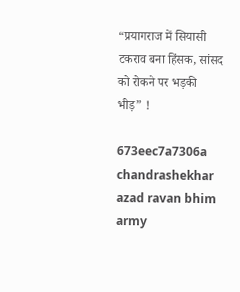“प्रयागराज में सियासी टकराव बना हिंसक, सांसद को रोकने पर भड़की भीड़” !

673eec7a7306a chandrashekhar azad ravan bhim army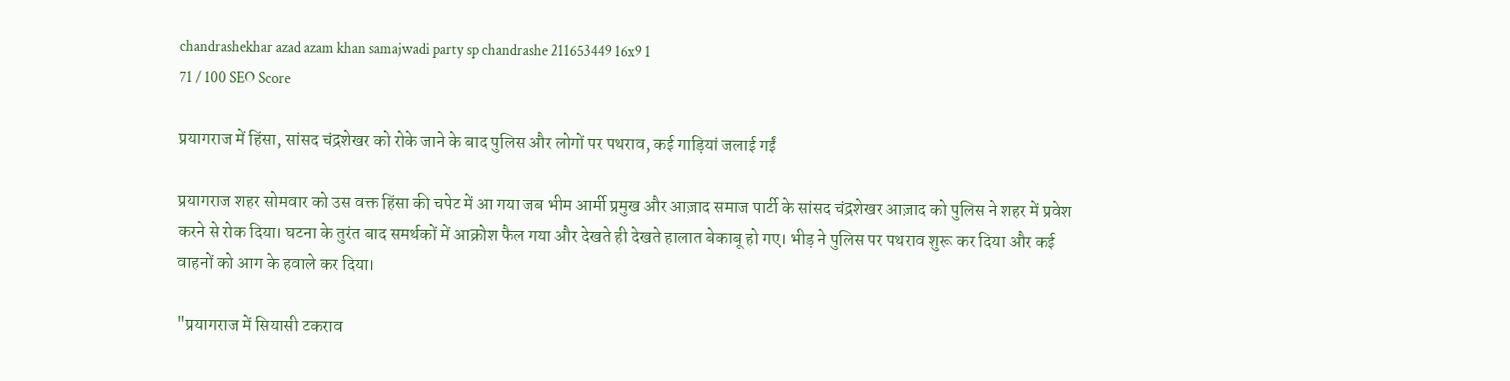chandrashekhar azad azam khan samajwadi party sp chandrashe 211653449 16x9 1
71 / 100 SEO Score

प्रयागराज में हिंसा, सांसद चंद्रशेखर को रोके जाने के बाद पुलिस और लोगों पर पथराव, कई गाड़ियां जलाई गईं

प्रयागराज शहर सोमवार को उस वक्त हिंसा की चपेट में आ गया जब भीम आर्मी प्रमुख और आज़ाद समाज पार्टी के सांसद चंद्रशेखर आज़ाद को पुलिस ने शहर में प्रवेश करने से रोक दिया। घटना के तुरंत बाद समर्थकों में आक्रोश फैल गया और देखते ही देखते हालात बेकाबू हो गए। भीड़ ने पुलिस पर पथराव शुरू कर दिया और कई वाहनों को आग के हवाले कर दिया।

"प्रयागराज में सियासी टकराव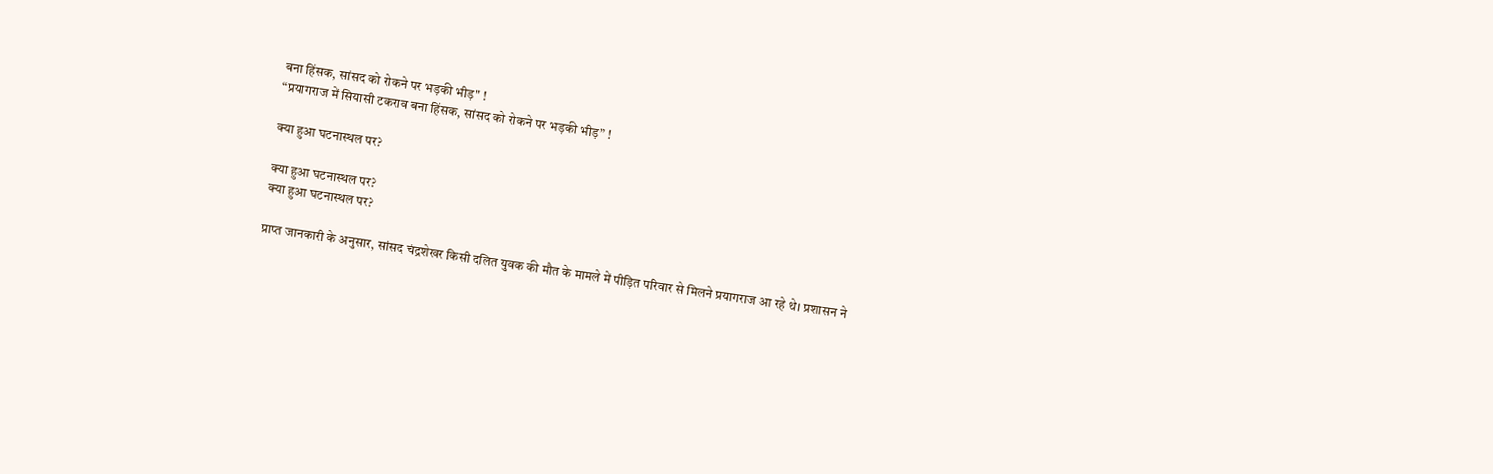बना हिंसक, सांसद को रोकने पर भड़की भीड़" !
“प्रयागराज में सियासी टकराव बना हिंसक, सांसद को रोकने पर भड़की भीड़” !

क्या हुआ घटनास्थल पर?

क्या हुआ घटनास्थल पर?
क्या हुआ घटनास्थल पर?

प्राप्त जानकारी के अनुसार, सांसद चंद्रशेखर किसी दलित युवक की मौत के मामले में पीड़ित परिवार से मिलने प्रयागराज आ रहे थे। प्रशासन ने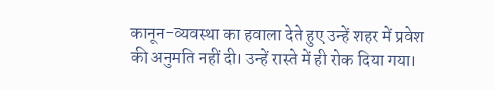कानून-व्यवस्था का हवाला देते हुए उन्हें शहर में प्रवेश की अनुमति नहीं दी। उन्हें रास्ते में ही रोक दिया गया।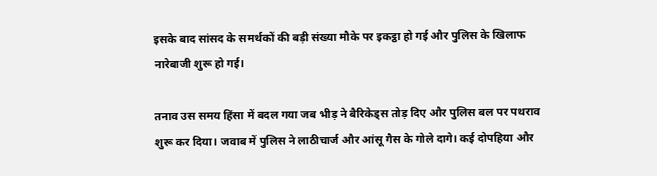इसके बाद सांसद के समर्थकों की बड़ी संख्या मौके पर इकट्ठा हो गई और पुलिस के खिलाफ नारेबाजी शुरू हो गई।

तनाव उस समय हिंसा में बदल गया जब भीड़ ने बैरिकेड्स तोड़ दिए और पुलिस बल पर पथराव शुरू कर दिया। जवाब में पुलिस ने लाठीचार्ज और आंसू गैस के गोले दागे। कई दोपहिया और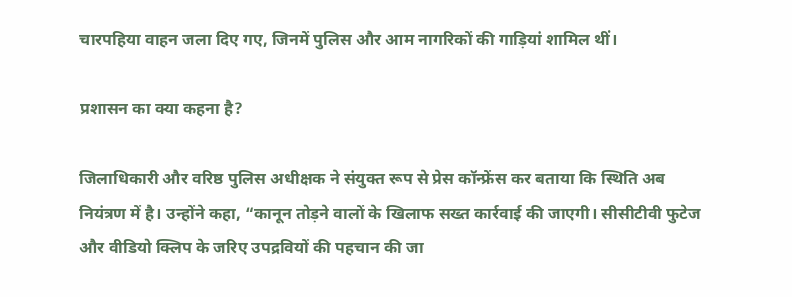चारपहिया वाहन जला दिए गए, जिनमें पुलिस और आम नागरिकों की गाड़ियां शामिल थीं।

प्रशासन का क्या कहना है?

जिलाधिकारी और वरिष्ठ पुलिस अधीक्षक ने संयुक्त रूप से प्रेस कॉन्फ्रेंस कर बताया कि स्थिति अब नियंत्रण में है। उन्होंने कहा, “कानून तोड़ने वालों के खिलाफ सख्त कार्रवाई की जाएगी। सीसीटीवी फुटेज और वीडियो क्लिप के जरिए उपद्रवियों की पहचान की जा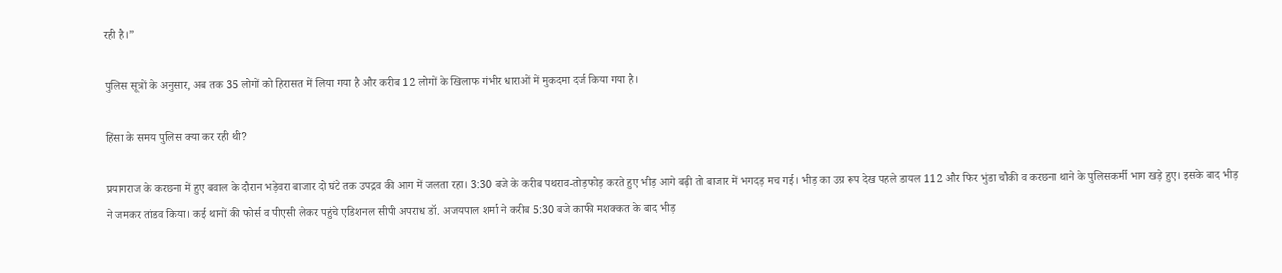रही है।”

पुलिस सूत्रों के अनुसार, अब तक 35 लोगों को हिरासत में लिया गया है और करीब 12 लोगों के खिलाफ गंभीर धाराओं में मुकदमा दर्ज किया गया है।

हिंसा के समय पुलिस क्या कर रही थी?

प्रयागराज के करछना में हुए बवाल के दौरान भड़ेवरा बाजार दो घंटे तक उपद्रव की आग में जलता रहा। 3:30 बजे के करीब पथराव-तोड़फोड़ करते हुए भीड़ आगे बढ़ी तो बाजार में भगदड़ मच गई। भीड़ का उग्र रूप देख पहले डायल 112 और फिर भुंडा चौकी व करछना थाने के पुलिसकर्मी भाग खड़े हुए। इसके बाद भीड़ ने जमकर तांडव किया। कई थानों की फोर्स व पीएसी लेकर पहुंचे एडिशनल सीपी अपराध डॉ. अजयपाल शर्मा ने करीब 5:30 बजे काफी मशक्कत के बाद भीड़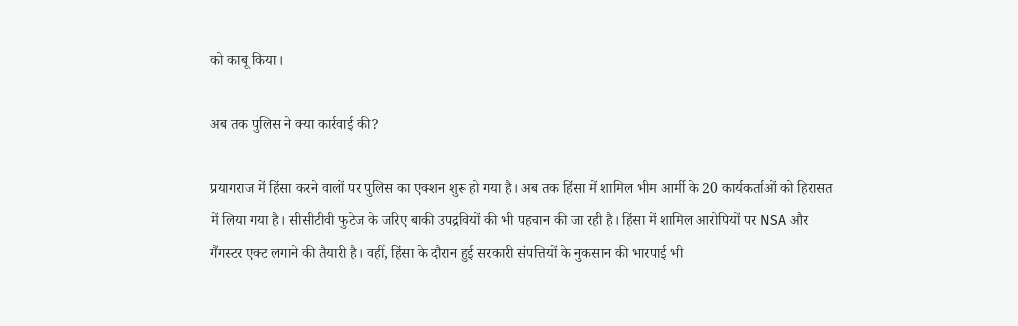को काबू किया।

अब तक पुलिस ने क्या कार्रवाई की?

प्रयागराज में हिंसा करने वालों पर पुलिस का एक्शन शुरू हो गया है। अब तक हिंसा में शामिल भीम आर्मी के 20 कार्यकर्ताओं को हिरासत में लिया गया है। सीसीटीवी फुटेज के जरिए बाकी उपद्रवियों की भी पहचान की जा रही है। हिंसा में शामिल आरोपियों पर NSA और गैंगस्टर एक्ट लगाने की तैयारी है। वहीं, हिंसा के दौरान हुई सरकारी संपत्तियों के नुकसान की भारपाई भी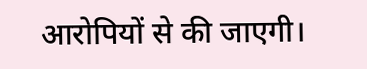आरोपियों से की जाएगी।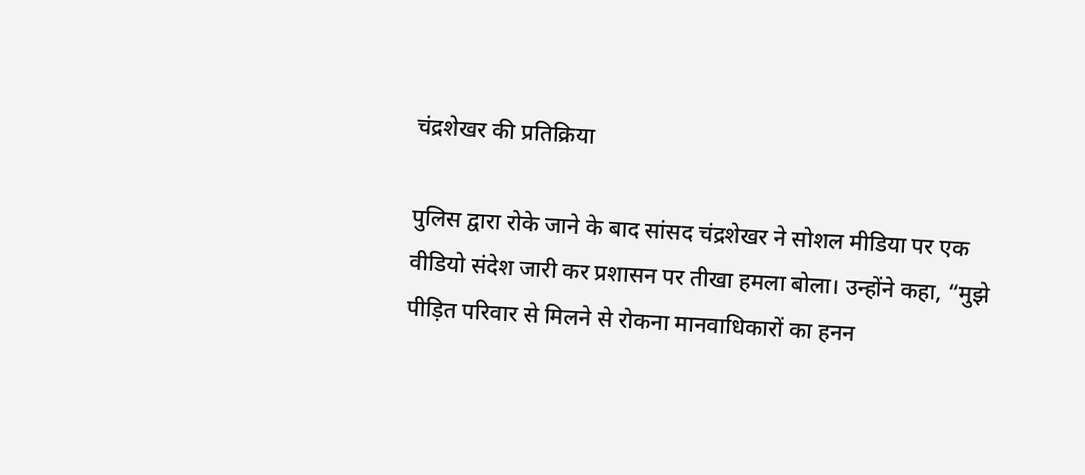चंद्रशेखर की प्रतिक्रिया

पुलिस द्वारा रोके जाने के बाद सांसद चंद्रशेखर ने सोशल मीडिया पर एक वीडियो संदेश जारी कर प्रशासन पर तीखा हमला बोला। उन्होंने कहा, “मुझे पीड़ित परिवार से मिलने से रोकना मानवाधिकारों का हनन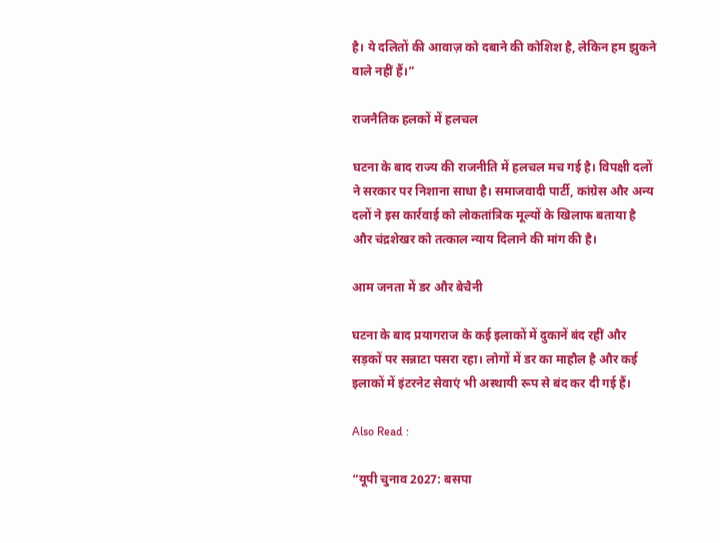है। ये दलितों की आवाज़ को दबाने की कोशिश है, लेकिन हम झुकने वाले नहीं हैं।”

राजनैतिक हलकों में हलचल

घटना के बाद राज्य की राजनीति में हलचल मच गई है। विपक्षी दलों ने सरकार पर निशाना साधा है। समाजवादी पार्टी, कांग्रेस और अन्य दलों ने इस कार्रवाई को लोकतांत्रिक मूल्यों के खिलाफ बताया है और चंद्रशेखर को तत्काल न्याय दिलाने की मांग की है।

आम जनता में डर और बेचैनी

घटना के बाद प्रयागराज के कई इलाकों में दुकानें बंद रहीं और सड़कों पर सन्नाटा पसरा रहा। लोगों में डर का माहौल है और कई इलाकों में इंटरनेट सेवाएं भी अस्थायी रूप से बंद कर दी गई हैं।

Also Read :

“यूपी चुनाव 2027: बसपा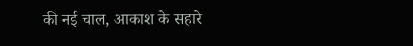की नई चाल, आकाश के सहारे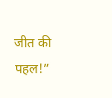जीत की पहल!”